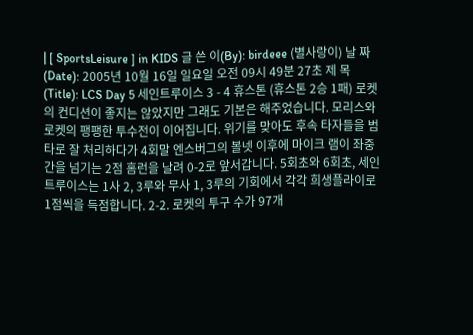| [ SportsLeisure ] in KIDS 글 쓴 이(By): birdeee (별사랑이) 날 짜 (Date): 2005년 10월 16일 일요일 오전 09시 49분 27초 제 목(Title): LCS Day 5 세인트루이스 3 - 4 휴스톤 (휴스톤 2승 1패) 로켓의 컨디션이 좋지는 않았지만 그래도 기본은 해주었습니다. 모리스와 로켓의 팽팽한 투수전이 이어집니다. 위기를 맞아도 후속 타자들을 범타로 잘 처리하다가 4회말 엔스버그의 볼넷 이후에 마이크 램이 좌중간을 넘기는 2점 홈런을 날려 0-2로 앞서갑니다. 5회초와 6회초, 세인트루이스는 1사 2, 3루와 무사 1, 3루의 기회에서 각각 희생플라이로 1점씩을 득점합니다. 2-2. 로켓의 투구 수가 97개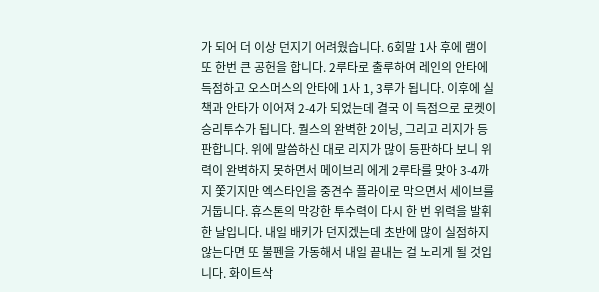가 되어 더 이상 던지기 어려웠습니다. 6회말 1사 후에 램이 또 한번 큰 공헌을 합니다. 2루타로 출루하여 레인의 안타에 득점하고 오스머스의 안타에 1사 1, 3루가 됩니다. 이후에 실책과 안타가 이어져 2-4가 되었는데 결국 이 득점으로 로켓이 승리투수가 됩니다. 퀄스의 완벽한 2이닝, 그리고 리지가 등판합니다. 위에 말씀하신 대로 리지가 많이 등판하다 보니 위력이 완벽하지 못하면서 메이브리 에게 2루타를 맞아 3-4까지 쫓기지만 엑스타인을 중견수 플라이로 막으면서 세이브를 거둡니다. 휴스톤의 막강한 투수력이 다시 한 번 위력을 발휘한 날입니다. 내일 배키가 던지겠는데 초반에 많이 실점하지 않는다면 또 불펜을 가동해서 내일 끝내는 걸 노리게 될 것입니다. 화이트삭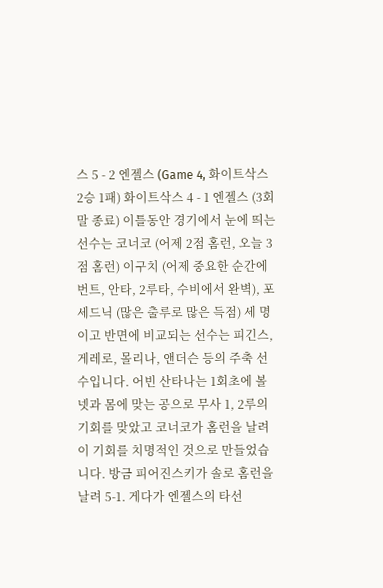스 5 - 2 엔젤스 (Game 4, 화이트삭스 2승 1패) 화이트삭스 4 - 1 엔젤스 (3회말 종료) 이틀동안 경기에서 눈에 띄는 선수는 코너코 (어제 2점 홈런, 오늘 3점 홈런) 이구치 (어제 중요한 순간에 번트, 안타, 2루타, 수비에서 완벽), 포세드닉 (많은 출루로 많은 득점) 세 명이고 반면에 비교되는 선수는 피긴스, 게레로, 몰리나, 앤더슨 등의 주축 선수입니다. 어빈 산타나는 1회초에 볼넷과 몸에 맞는 공으로 무사 1, 2루의 기회를 맞았고 코너코가 홈런을 날려 이 기회를 치명적인 것으로 만들었습니다. 방금 피어진스키가 솔로 홈런을 날려 5-1. 게다가 엔젤스의 타선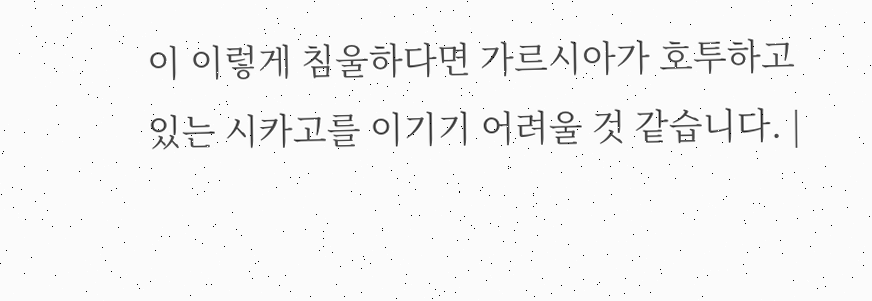이 이렇게 침울하다면 가르시아가 호투하고 있는 시카고를 이기기 어려울 것 같습니다. |